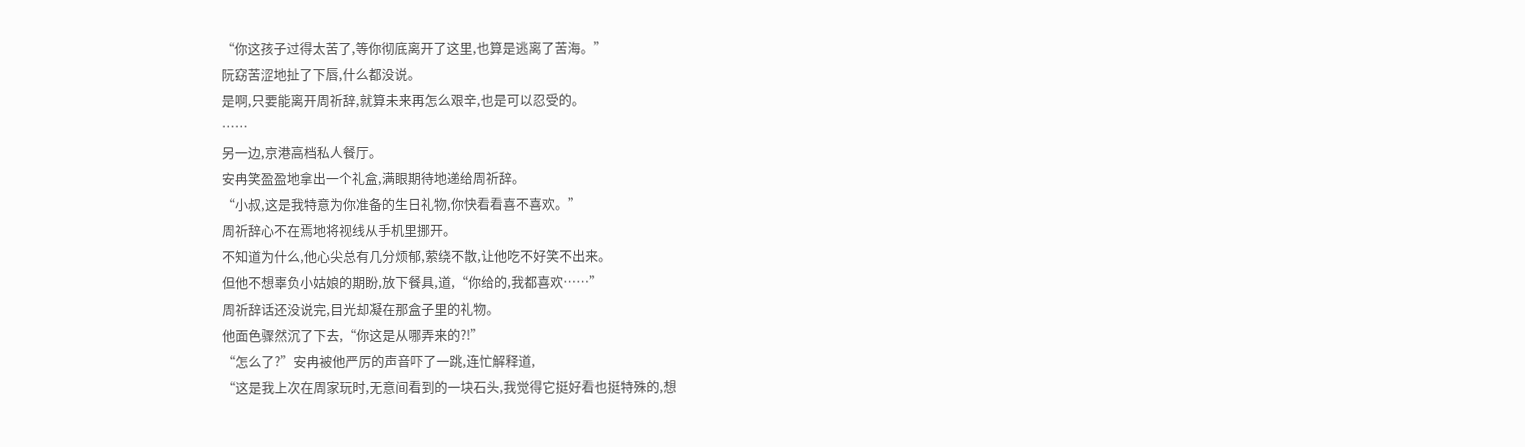“你这孩子过得太苦了,等你彻底离开了这里,也算是逃离了苦海。”
阮窈苦涩地扯了下唇,什么都没说。
是啊,只要能离开周祈辞,就算未来再怎么艰辛,也是可以忍受的。
……
另一边,京港高档私人餐厅。
安冉笑盈盈地拿出一个礼盒,满眼期待地递给周祈辞。
“小叔,这是我特意为你准备的生日礼物,你快看看喜不喜欢。”
周祈辞心不在焉地将视线从手机里挪开。
不知道为什么,他心尖总有几分烦郁,萦绕不散,让他吃不好笑不出来。
但他不想辜负小姑娘的期盼,放下餐具,道,“你给的,我都喜欢……”
周祈辞话还没说完,目光却凝在那盒子里的礼物。
他面色骤然沉了下去,“你这是从哪弄来的?!”
“怎么了?”安冉被他严厉的声音吓了一跳,连忙解释道,
“这是我上次在周家玩时,无意间看到的一块石头,我觉得它挺好看也挺特殊的,想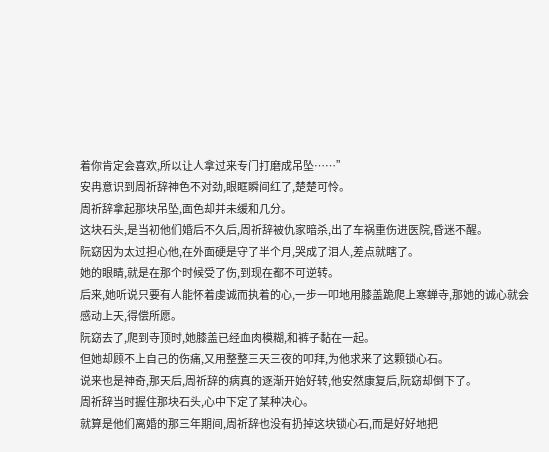着你肯定会喜欢,所以让人拿过来专门打磨成吊坠……”
安冉意识到周祈辞神色不对劲,眼眶瞬间红了,楚楚可怜。
周祈辞拿起那块吊坠,面色却并未缓和几分。
这块石头,是当初他们婚后不久后,周祈辞被仇家暗杀,出了车祸重伤进医院,昏迷不醒。
阮窈因为太过担心他,在外面硬是守了半个月,哭成了泪人,差点就瞎了。
她的眼睛,就是在那个时候受了伤,到现在都不可逆转。
后来,她听说只要有人能怀着虔诚而执着的心,一步一叩地用膝盖跪爬上寒蝉寺,那她的诚心就会感动上天,得偿所愿。
阮窈去了,爬到寺顶时,她膝盖已经血肉模糊,和裤子黏在一起。
但她却顾不上自己的伤痛,又用整整三天三夜的叩拜,为他求来了这颗锁心石。
说来也是神奇,那天后,周祈辞的病真的逐渐开始好转,他安然康复后,阮窈却倒下了。
周祈辞当时握住那块石头,心中下定了某种决心。
就算是他们离婚的那三年期间,周祈辞也没有扔掉这块锁心石,而是好好地把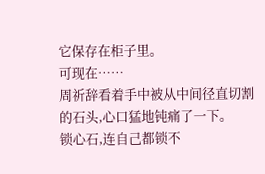它保存在柜子里。
可现在……
周祈辞看着手中被从中间径直切割的石头,心口猛地钝痛了一下。
锁心石,连自己都锁不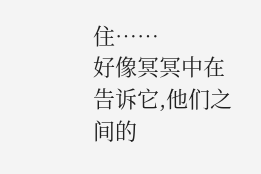住……
好像冥冥中在告诉它,他们之间的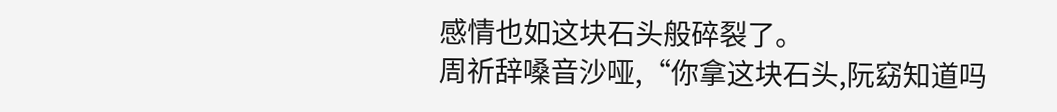感情也如这块石头般碎裂了。
周祈辞嗓音沙哑,“你拿这块石头,阮窈知道吗